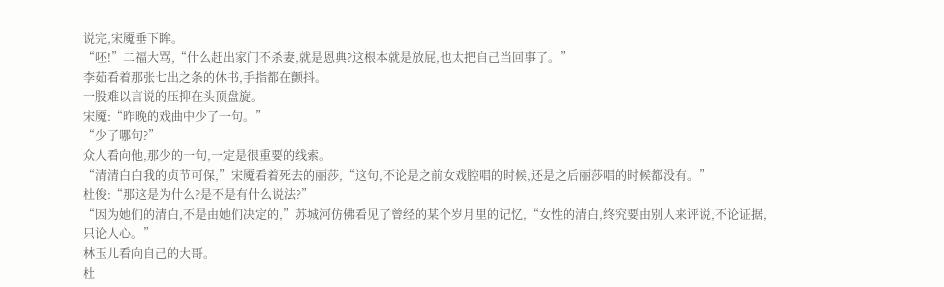说完,宋魇垂下眸。
“呸!”二福大骂,“什么赶出家门不杀妻,就是恩典?这根本就是放屁,也太把自己当回事了。”
李茹看着那张七出之条的休书,手指都在颤抖。
一股难以言说的压抑在头顶盘旋。
宋魇:“昨晚的戏曲中少了一句。”
“少了哪句?”
众人看向他,那少的一句,一定是很重要的线索。
“清清白白我的贞节可保,”宋魇看着死去的丽莎,“这句,不论是之前女戏腔唱的时候,还是之后丽莎唱的时候都没有。”
杜俊:“那这是为什么?是不是有什么说法?”
“因为她们的清白,不是由她们决定的,”苏城河仿佛看见了曾经的某个岁月里的记忆,“女性的清白,终究要由别人来评说,不论证据,只论人心。”
林玉儿看向自己的大哥。
杜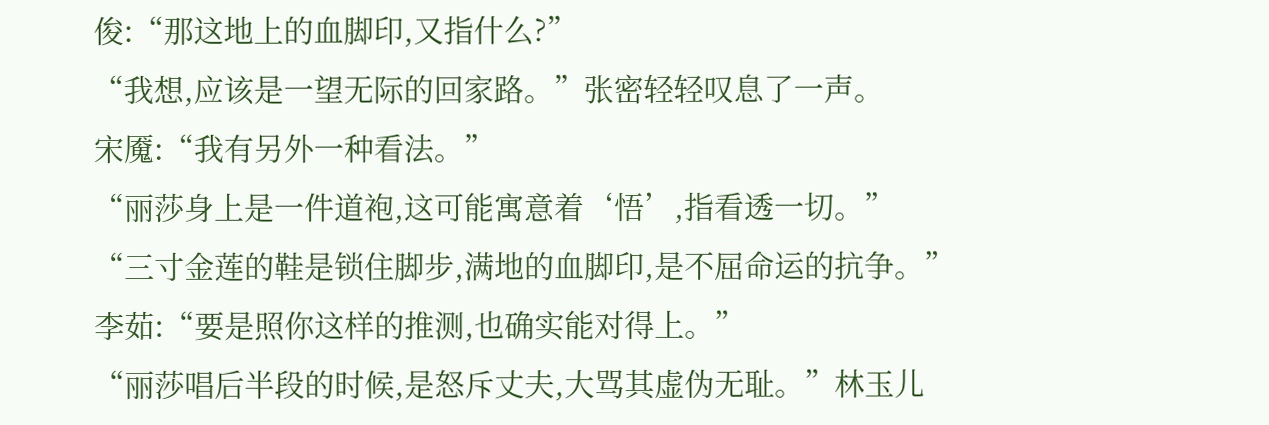俊:“那这地上的血脚印,又指什么?”
“我想,应该是一望无际的回家路。”张密轻轻叹息了一声。
宋魇:“我有另外一种看法。”
“丽莎身上是一件道袍,这可能寓意着‘悟’,指看透一切。”
“三寸金莲的鞋是锁住脚步,满地的血脚印,是不屈命运的抗争。”
李茹:“要是照你这样的推测,也确实能对得上。”
“丽莎唱后半段的时候,是怒斥丈夫,大骂其虚伪无耻。”林玉儿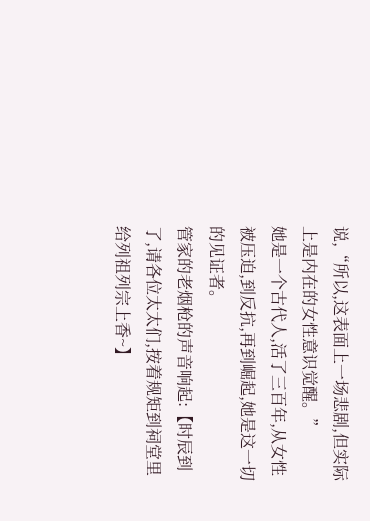说,“所以,这表面上一场悲剧,但实际上是内在的女性意识觉醒。”
她是一个古代人,活了三百年,从女性被压迫,到反抗,再到崛起,她是这一切的见证者。
管家的老烟枪的声音响起:【时辰到了,请各位太太们,按着规矩到祠堂里给列祖列宗上香~】